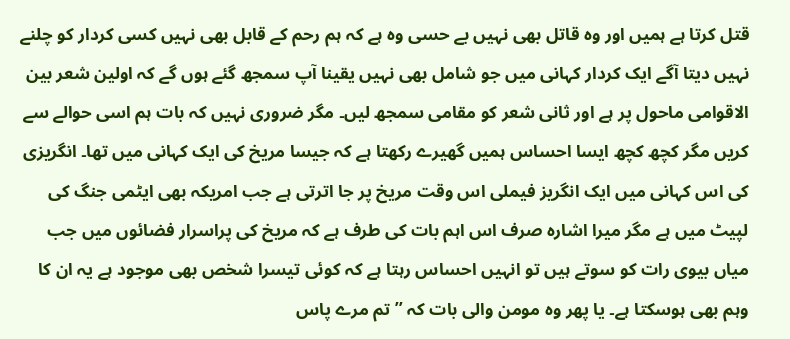قتل کرتا ہے ہمیں اور وہ قاتل بھی نہیں بے حسی وہ ہے کہ ہم رحم کے قابل بھی نہیں کسی کردار کو چلنے نہیں دیتا آگے ایک کردار کہانی میں جو شامل بھی نہیں یقینا آپ سمجھ گئے ہوں گے کہ اولین شعر بین الاقوامی ماحول پر ہے اور ثانی شعر کو مقامی سمجھ لیں۔ مگر ضروری نہیں کہ بات ہم اسی حوالے سے کریں مگر کچھ کچھ ایسا احساس ہمیں گھیرے رکھتا ہے کہ جیسا مریخ کی ایک کہانی میں تھا۔ انگریزی کی اس کہانی میں ایک انگریز فیملی اس وقت مریخ پر جا اترتی ہے جب امریکہ بھی ایٹمی جنگ کی لپیٹ میں ہے مگر میرا اشارہ صرف اس اہم بات کی طرف ہے کہ مریخ کی پراسرار فضائوں میں جب میاں بیوی رات کو سوتے ہیں تو انہیں احساس رہتا ہے کہ کوئی تیسرا شخص بھی موجود ہے یہ ان کا وہم بھی ہوسکتا ہے۔ یا پھر وہ مومن والی بات کہ ’’تم مرے پاس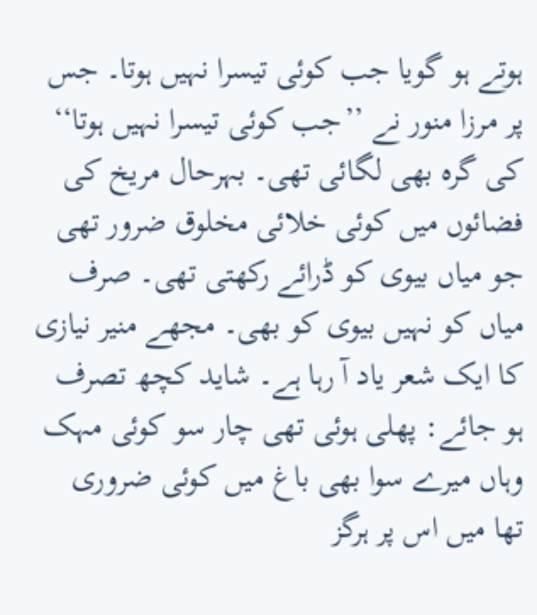ہوتے ہو گویا جب کوئی تیسرا نہیں ہوتا۔ جس پر مرزا منور نے ’’جب کوئی تیسرا نہیں ہوتا‘‘ کی گرہ بھی لگائی تھی۔ بہرحال مریخ کی فضائوں میں کوئی خلائی مخلوق ضرور تھی جو میاں بیوی کو ڈرائے رکھتی تھی۔ صرف میاں کو نہیں بیوی کو بھی۔ مجھے منیر نیازی کا ایک شعر یاد آ رہا ہے۔ شاید کچھ تصرف ہو جائے: پھلی ہوئی تھی چار سو کوئی مہک وہاں میرے سوا بھی باغ میں کوئی ضروری تھا میں اس پر ہرگز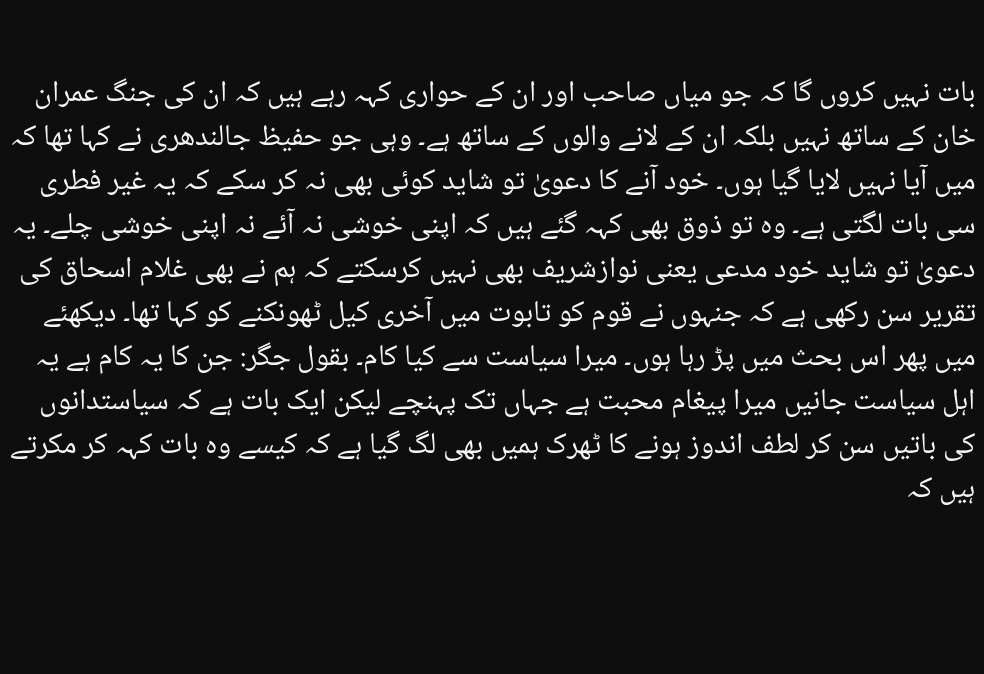بات نہیں کروں گا کہ جو میاں صاحب اور ان کے حواری کہہ رہے ہیں کہ ان کی جنگ عمران خان کے ساتھ نہیں بلکہ ان کے لانے والوں کے ساتھ ہے۔ وہی جو حفیظ جالندھری نے کہا تھا کہ میں آیا نہیں لایا گیا ہوں۔ خود آنے کا دعویٰ تو شاید کوئی بھی نہ کر سکے کہ یہ غیر فطری سی بات لگتی ہے۔ وہ تو ذوق بھی کہہ گئے ہیں کہ اپنی خوشی نہ آئے نہ اپنی خوشی چلے۔ یہ دعویٰ تو شاید خود مدعی یعنی نوازشریف بھی نہیں کرسکتے کہ ہم نے بھی غلام اسحاق کی تقریر سن رکھی ہے کہ جنہوں نے قوم کو تابوت میں آخری کیل ٹھونکنے کو کہا تھا۔ دیکھئے میں پھر اس بحث میں پڑ رہا ہوں۔ میرا سیاست سے کیا کام۔ بقول جگر: جن کا یہ کام ہے یہ اہل سیاست جانیں میرا پیغام محبت ہے جہاں تک پہنچے لیکن ایک بات ہے کہ سیاستدانوں کی باتیں سن کر لطف اندوز ہونے کا ٹھرک ہمیں بھی لگ گیا ہے کہ کیسے وہ بات کہہ کر مکرتے ہیں کہ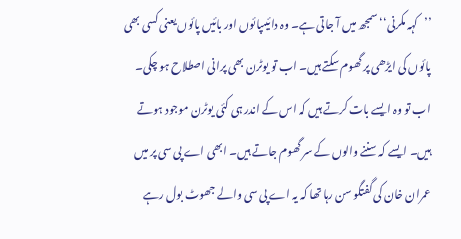’’کہہ مکرنی‘‘ سمجھ میں آ جاتی ہے۔ وہ دائیںپائوں اور بائیں پائوں یعنی کسی بھی پائوں کی ایڑھی پر گھوم سکتے ہیں۔ اب تو یوٹرن بھی پرانی اصطلاح ہو چکی۔ اب تو وہ ایسے بات کرتے ہیں کہ اس کے اندر ہی کئی یوٹرن موجود ہوتے ہیں۔ ایسے کہ سننے والوں کے سر گھوم جاتے ہیں۔ ابھی اے پی سی پر میں عمران خان کی گفتگو سن رہا تھا کہ یہ اے پی سی والے جھوٹ بول رہے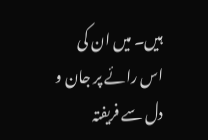ہیں۔ میں ان کی اس رائے پر جان و دل سے فریفتہ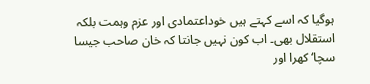ہوگیا کہ اسے کہتے ہیں خوداعتمادی اور عزم وہمت بلکہ استقلال بھی۔ اب کون نہیں جانتا کہ خان صاحب جیسا سچا‘ کھرا اور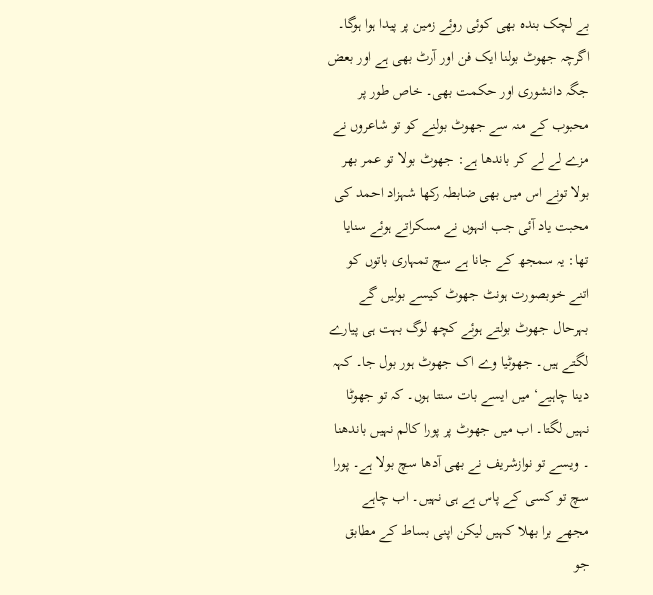بے لچک بندہ بھی کوئی روئے زمین پر پیدا ہوا ہوگا۔ اگرچہ جھوٹ بولنا ایک فن اور آرٹ بھی ہے اور بعض جگہ دانشوری اور حکمت بھی۔ خاص طور پر محبوب کے منہ سے جھوٹ بولنے کو تو شاعروں نے مزے لے لے کر باندھا ہے: جھوٹ بولا تو عمر بھر بولا تونے اس میں بھی ضابطہ رکھا شہزاد احمد کی محبت یاد آئی جب انہوں نے مسکراتے ہوئے سنایا تھا: یہ سمجھ کے جانا ہے سچ تمہاری باتوں کو اتنے خوبصورت ہونٹ جھوٹ کیسے بولیں گے بہرحال جھوٹ بولتے ہوئے کچھ لوگ بہت ہی پیارے لگتے ہیں۔ جھوٹیا وے اک جھوٹ ہور بول جا۔ کہہ دینا چاہیے‘ میں ایسے بات سنتا ہوں۔ کہ تو جھوٹا نہیں لگتا۔ اب میں جھوٹ پر پورا کالم نہیں باندھنا ۔ ویسے تو نوازشریف نے بھی آدھا سچ بولا ہے۔ پورا سچ تو کسی کے پاس ہے ہی نہیں۔ اب چاہے مجھے برا بھلا کہیں لیکن اپنی بساط کے مطابق جو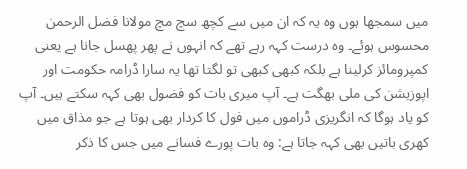میں سمجھا ہوں وہ یہ کہ ان میں سے کچھ سچ مچ مولانا فضل الرحمن محسوس ہوئے۔ وہ درست کہہ رہے تھے کہ انہوں نے پھر پھسل جانا ہے یعنی کمپرومائز کرلینا ہے بلکہ کبھی کبھی تو لگتا تھا یہ سارا ڈرامہ حکومت اور اپوزیشن کی ملی بھگت ہے۔ آپ میری بات کو فضول بھی کہہ سکتے ہیں۔ آپ کو یاد ہوگا کہ انگریزی ڈراموں میں فول کا کردار بھی ہوتا ہے جو مذاق میں کھری باتیں بھی کہہ جاتا ہے: وہ بات پورے فسانے میں جس کا ذکر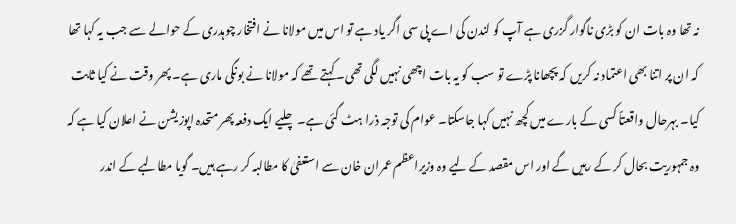نہ تھا وہ بات ان کو بڑی ناگوار گزری ہے آپ کو لندن کی اے پی سی اگر یاد ہے تو اس میں مولانا نے افتخار چوہدری کے حوالے سے جب یہ کہا تھا کہ ان پر اتنا بھی اعتماد نہ کریں کہ پچھانا پڑے تو سب کو یہ بات اچھی نہیں لگی تھی۔ کہتے تھے کہ مولانا نے بونگی ماری ہے۔ پھر وقت نے کیا ثابت کیا۔ بہرحال واقعتاً کسی کے بارے میں کچھ نہیں کہا جاسکتا۔ عوام کی توجہ ذرا ہٹ گئی ہے۔ چلیے ایک دفعہ پھر متحدہ اپوزیشن نے اعلان کیا ہے کہ وہ جمہوریت بحال کر کے رہیں گے اور اس مقصد کے لیے وہ وزیراعظم عمران خان سے استعفیٰ کا مطالبہ کر رہے ہیں۔ گویا مطالبے کے اندر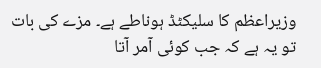وزیراعظم کا سلیکٹڈ ہوناطے ہے۔ مزے کی بات تو یہ ہے کہ جب کوئی آمر آتا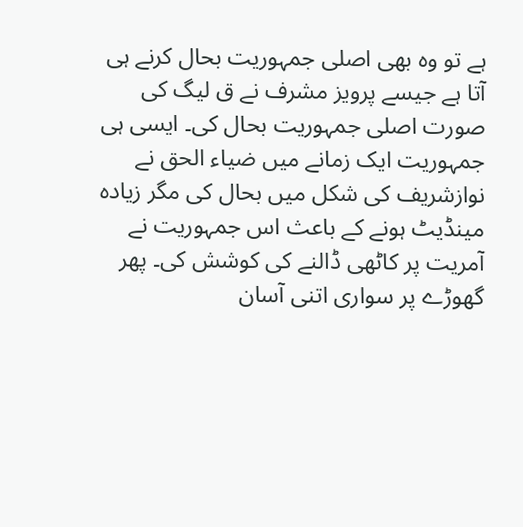ہے تو وہ بھی اصلی جمہوریت بحال کرنے ہی آتا ہے جیسے پرویز مشرف نے ق لیگ کی صورت اصلی جمہوریت بحال کی۔ ایسی ہی جمہوریت ایک زمانے میں ضیاء الحق نے نوازشریف کی شکل میں بحال کی مگر زیادہ مینڈیٹ ہونے کے باعث اس جمہوریت نے آمریت پر کاٹھی ڈالنے کی کوشش کی۔ پھر گھوڑے پر سواری اتنی آسان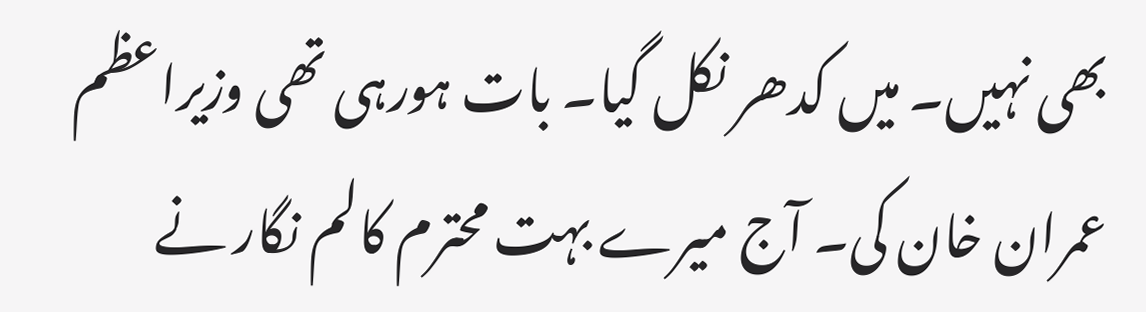بھی نہیں۔ میں کدھر نکل گیا۔ بات ہورہی تھی وزیراعظم عمران خان کی۔ آج میرے بہت محترم کالم نگار نے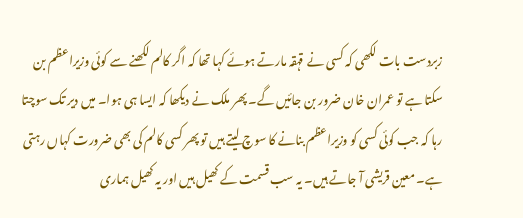زبردست بات لکھی کہ کسی نے قہقہ مارتے ہوئے کہا تھا کہ اگر کالم لکھنے سے کوئی وزیراعظم بن سکتا ہے تو عمران خان ضرور بن جائیں گے۔ پھر ملک نے دیکھا کہ ایسا ہی ہوا۔ میں دیر تک سوچتا رہا کہ جب کوئی کسی کو وزیراعظم بنانے کا سوچ لیتے ہیں تو پھر کسی کالم کی بھی ضرورت کہاں رہتی ہے۔ معین قریشی آ جاتے ہیں۔ یہ سب قسمت کے کھیل ہیں اور یہ کھیل ہماری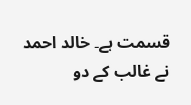قسمت ہے۔ خالد احمد نے غالب کے دو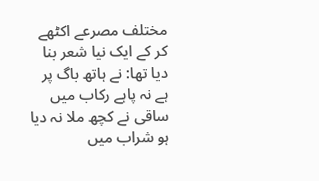مختلف مصرعے اکٹھے کر کے ایک نیا شعر بنا دیا تھا: نے ہاتھ باگ پر ہے نہ پاہے رکاب میں ساقی نے کچھ ملا نہ دیا ہو شراب میں